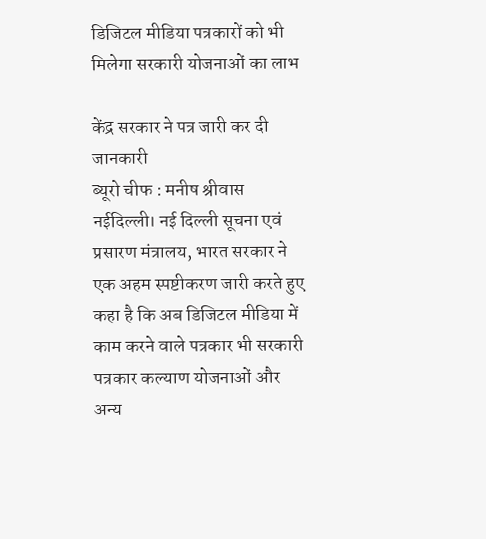डिजिटल मीडिया पत्रकारों को भी मिलेगा सरकारी योजनाओं का लाभ

केंद्र सरकार ने पत्र जारी कर दी जानकारी
ब्यूरो चीफ : मनीष श्रीवास
नईदिल्ली। नई दिल्ली सूचना एवं प्रसारण मंत्रालय, भारत सरकार ने एक अहम स्पष्टीकरण जारी करते हुए कहा है कि अब डिजिटल मीडिया में काम करने वाले पत्रकार भी सरकारी पत्रकार कल्याण योजनाओं और अन्य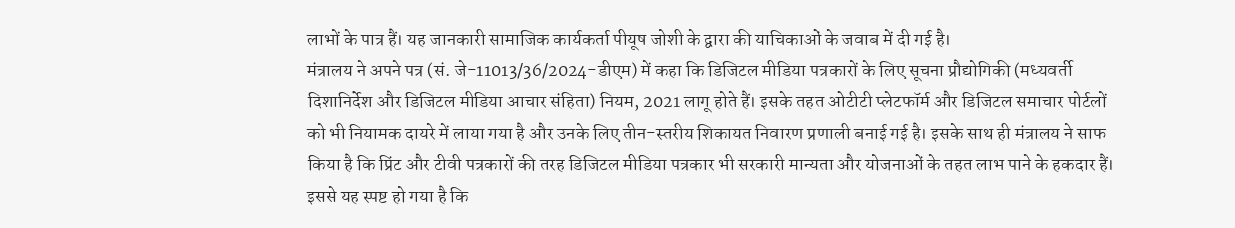लाभों के पात्र हैं। यह जानकारी सामाजिक कार्यकर्ता पीयूष जोशी के द्वारा की याचिकाओं के जवाब में दी गई है।
मंत्रालय ने अपने पत्र (सं. जे-11013/36/2024-डीएम) में कहा कि डिजिटल मीडिया पत्रकारों के लिए सूचना प्रौद्योगिकी (मध्यवर्ती दिशानिर्देश और डिजिटल मीडिया आचार संहिता) नियम, 2021 लागू होते हैं। इसके तहत ओटीटी प्लेटफॉर्म और डिजिटल समाचार पोर्टलों को भी नियामक दायरे में लाया गया है और उनके लिए तीन-स्तरीय शिकायत निवारण प्रणाली बनाई गई है। इसके साथ ही मंत्रालय ने साफ किया है कि प्रिंट और टीवी पत्रकारों की तरह डिजिटल मीडिया पत्रकार भी सरकारी मान्यता और योजनाओं के तहत लाभ पाने के हकदार हैं। इससे यह स्पष्ट हो गया है कि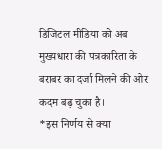डिजिटल मीडिया को अब मुख्यधारा की पत्रकारिता के बराबर का दर्जा मिलने की ओर कदम बढ़ चुका है।
*इस निर्णय से क्या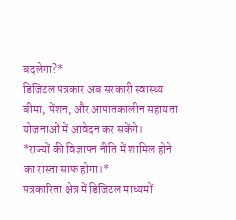बदलेगा?*
डिजिटल पत्रकार अब सरकारी स्वास्थ्य बीमा, पेंशन, और आपातकालीन सहायता योजनाओं में आवेदन कर सकेंगे।
*राज्यों की विज्ञापन नीति में शामिल होने का रास्ता साफ होगा।*
पत्रकारिता क्षेत्र में डिजिटल माध्यमों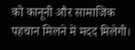को कानूनी और सामाजिक पहचान मिलने में मदद मिलेगी।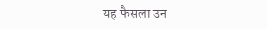यह फैसला उन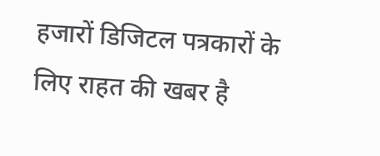हजारों डिजिटल पत्रकारों के लिए राहत की खबर है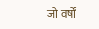जो वर्षों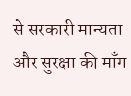से सरकारी मान्यता और सुरक्षा की माँग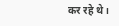कर रहे थे।